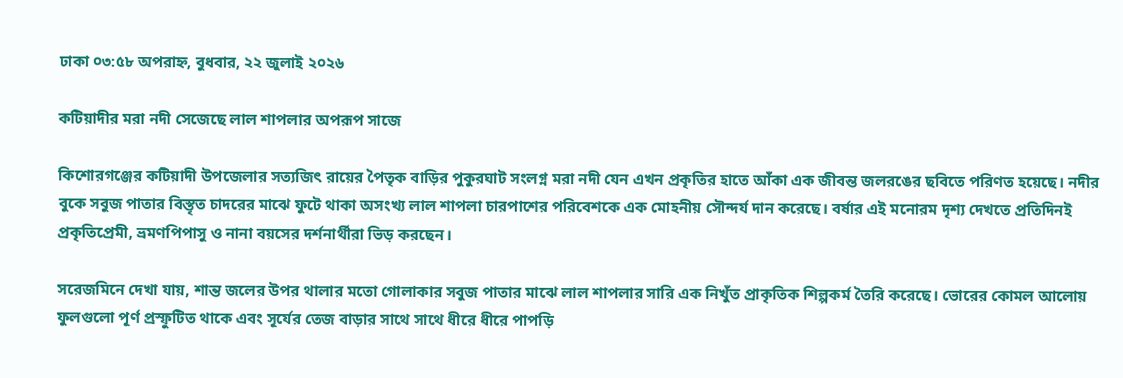ঢাকা ০৩:৫৮ অপরাহ্ন, বুধবার, ২২ জুলাই ২০২৬

কটিয়াদীর মরা নদী সেজেছে লাল শাপলার অপরূপ সাজে

কিশোরগঞ্জের কটিয়াদী উপজেলার সত্যজিৎ রায়ের পৈতৃক বাড়ির পুকুরঘাট সংলগ্ন মরা নদী যেন এখন প্রকৃতির হাতে আঁকা এক জীবন্ত জলরঙের ছবিতে পরিণত হয়েছে। নদীর বুকে সবুজ পাতার বিস্তৃত চাদরের মাঝে ফুটে থাকা অসংখ্য লাল শাপলা চারপাশের পরিবেশকে এক মোহনীয় সৌন্দর্য দান করেছে। বর্ষার এই মনোরম দৃশ্য দেখতে প্রতিদিনই প্রকৃতিপ্রেমী, ভ্রমণপিপাসু ও নানা বয়সের দর্শনার্থীরা ভিড় করছেন।

সরেজমিনে দেখা যায়, শান্ত জলের উপর থালার মতো গোলাকার সবুজ পাতার মাঝে লাল শাপলার সারি এক নিখুঁত প্রাকৃতিক শিল্পকর্ম তৈরি করেছে। ভোরের কোমল আলোয় ফুলগুলো পূর্ণ প্রস্ফুটিত থাকে এবং সূর্যের তেজ বাড়ার সাথে সাথে ধীরে ধীরে পাপড়ি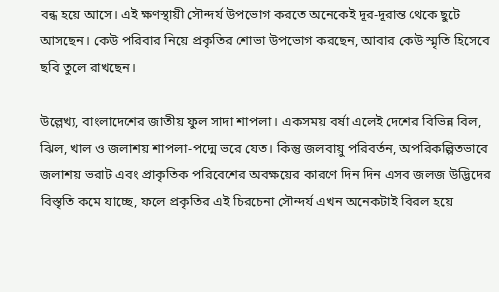বন্ধ হয়ে আসে। এই ক্ষণস্থায়ী সৌন্দর্য উপভোগ করতে অনেকেই দূর-দূরান্ত থেকে ছুটে আসছেন। কেউ পরিবার নিয়ে প্রকৃতির শোভা উপভোগ করছেন, আবার কেউ স্মৃতি হিসেবে ছবি তুলে রাখছেন।

উল্লেখ্য, বাংলাদেশের জাতীয় ফুল সাদা শাপলা। একসময় বর্ষা এলেই দেশের বিভিন্ন বিল, ঝিল, খাল ও জলাশয় শাপলা-পদ্মে ভরে যেত। কিন্তু জলবায়ু পরিবর্তন, অপরিকল্পিতভাবে জলাশয় ভরাট এবং প্রাকৃতিক পরিবেশের অবক্ষয়ের কারণে দিন দিন এসব জলজ উদ্ভিদের বিস্তৃতি কমে যাচ্ছে, ফলে প্রকৃতির এই চিরচেনা সৌন্দর্য এখন অনেকটাই বিরল হয়ে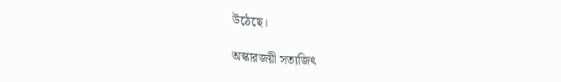উঠেছে।

অস্কারজয়ী সত্যজিৎ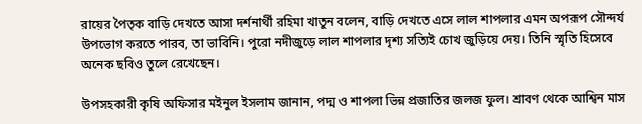রায়ের পৈতৃক বাড়ি দেখতে আসা দর্শনার্থী রহিমা খাতুন বলেন, বাড়ি দেখতে এসে লাল শাপলার এমন অপরূপ সৌন্দর্য উপভোগ করতে পারব, তা ভাবিনি। পুরো নদীজুড়ে লাল শাপলার দৃশ্য সত্যিই চোখ জুড়িয়ে দেয়। তিনি স্মৃতি হিসেবে অনেক ছবিও তুলে রেখেছেন।

উপসহকারী কৃষি অফিসার মইনুল ইসলাম জানান, পদ্ম ও শাপলা ভিন্ন প্রজাতির জলজ ফুল। শ্রাবণ থেকে আশ্বিন মাস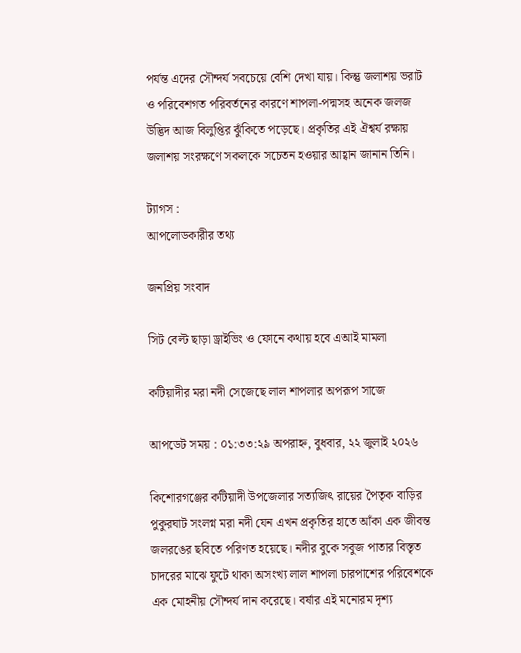পর্যন্ত এদের সৌন্দর্য সবচেয়ে বেশি দেখা যায়। কিন্তু জলাশয় ভরাট ও পরিবেশগত পরিবর্তনের কারণে শাপলা-পদ্মসহ অনেক জলজ উদ্ভিদ আজ বিলুপ্তির ঝুঁকিতে পড়েছে। প্রকৃতির এই ঐশ্বর্য রক্ষায় জলাশয় সংরক্ষণে সকলকে সচেতন হওয়ার আহ্বান জানান তিনি।

ট্যাগস :
আপলোডকারীর তথ্য

জনপ্রিয় সংবাদ

সিট বেল্ট ছাড়া ড্রাইভিং ও ফোনে কথায় হবে এআই মামলা

কটিয়াদীর মরা নদী সেজেছে লাল শাপলার অপরূপ সাজে

আপডেট সময় : ০১:৩৩:২৯ অপরাহ্ন, বুধবার, ২২ জুলাই ২০২৬

কিশোরগঞ্জের কটিয়াদী উপজেলার সত্যজিৎ রায়ের পৈতৃক বাড়ির পুকুরঘাট সংলগ্ন মরা নদী যেন এখন প্রকৃতির হাতে আঁকা এক জীবন্ত জলরঙের ছবিতে পরিণত হয়েছে। নদীর বুকে সবুজ পাতার বিস্তৃত চাদরের মাঝে ফুটে থাকা অসংখ্য লাল শাপলা চারপাশের পরিবেশকে এক মোহনীয় সৌন্দর্য দান করেছে। বর্ষার এই মনোরম দৃশ্য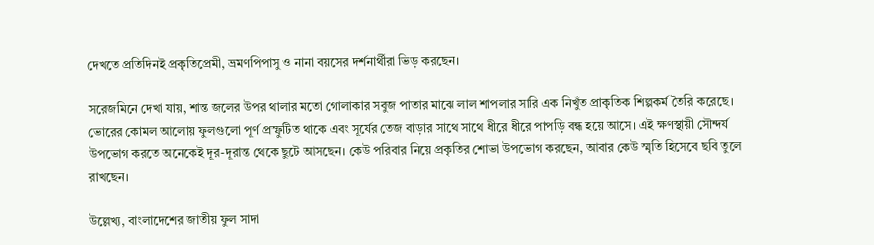দেখতে প্রতিদিনই প্রকৃতিপ্রেমী, ভ্রমণপিপাসু ও নানা বয়সের দর্শনার্থীরা ভিড় করছেন।

সরেজমিনে দেখা যায়, শান্ত জলের উপর থালার মতো গোলাকার সবুজ পাতার মাঝে লাল শাপলার সারি এক নিখুঁত প্রাকৃতিক শিল্পকর্ম তৈরি করেছে। ভোরের কোমল আলোয় ফুলগুলো পূর্ণ প্রস্ফুটিত থাকে এবং সূর্যের তেজ বাড়ার সাথে সাথে ধীরে ধীরে পাপড়ি বন্ধ হয়ে আসে। এই ক্ষণস্থায়ী সৌন্দর্য উপভোগ করতে অনেকেই দূর-দূরান্ত থেকে ছুটে আসছেন। কেউ পরিবার নিয়ে প্রকৃতির শোভা উপভোগ করছেন, আবার কেউ স্মৃতি হিসেবে ছবি তুলে রাখছেন।

উল্লেখ্য, বাংলাদেশের জাতীয় ফুল সাদা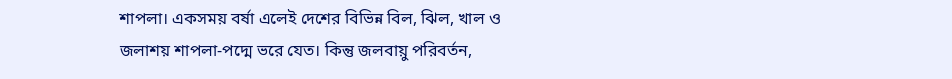শাপলা। একসময় বর্ষা এলেই দেশের বিভিন্ন বিল, ঝিল, খাল ও জলাশয় শাপলা-পদ্মে ভরে যেত। কিন্তু জলবায়ু পরিবর্তন,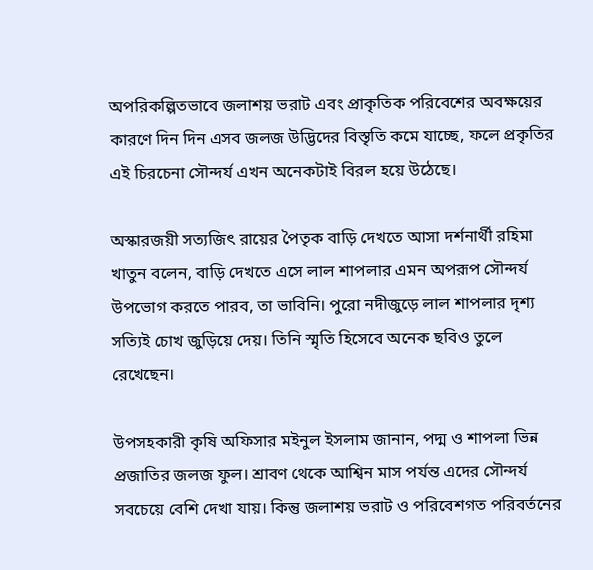অপরিকল্পিতভাবে জলাশয় ভরাট এবং প্রাকৃতিক পরিবেশের অবক্ষয়ের কারণে দিন দিন এসব জলজ উদ্ভিদের বিস্তৃতি কমে যাচ্ছে, ফলে প্রকৃতির এই চিরচেনা সৌন্দর্য এখন অনেকটাই বিরল হয়ে উঠেছে।

অস্কারজয়ী সত্যজিৎ রায়ের পৈতৃক বাড়ি দেখতে আসা দর্শনার্থী রহিমা খাতুন বলেন, বাড়ি দেখতে এসে লাল শাপলার এমন অপরূপ সৌন্দর্য উপভোগ করতে পারব, তা ভাবিনি। পুরো নদীজুড়ে লাল শাপলার দৃশ্য সত্যিই চোখ জুড়িয়ে দেয়। তিনি স্মৃতি হিসেবে অনেক ছবিও তুলে রেখেছেন।

উপসহকারী কৃষি অফিসার মইনুল ইসলাম জানান, পদ্ম ও শাপলা ভিন্ন প্রজাতির জলজ ফুল। শ্রাবণ থেকে আশ্বিন মাস পর্যন্ত এদের সৌন্দর্য সবচেয়ে বেশি দেখা যায়। কিন্তু জলাশয় ভরাট ও পরিবেশগত পরিবর্তনের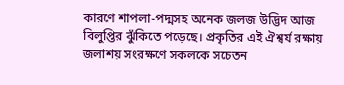কারণে শাপলা-পদ্মসহ অনেক জলজ উদ্ভিদ আজ বিলুপ্তির ঝুঁকিতে পড়েছে। প্রকৃতির এই ঐশ্বর্য রক্ষায় জলাশয় সংরক্ষণে সকলকে সচেতন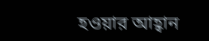হওয়ার আহ্বান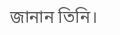জানান তিনি।